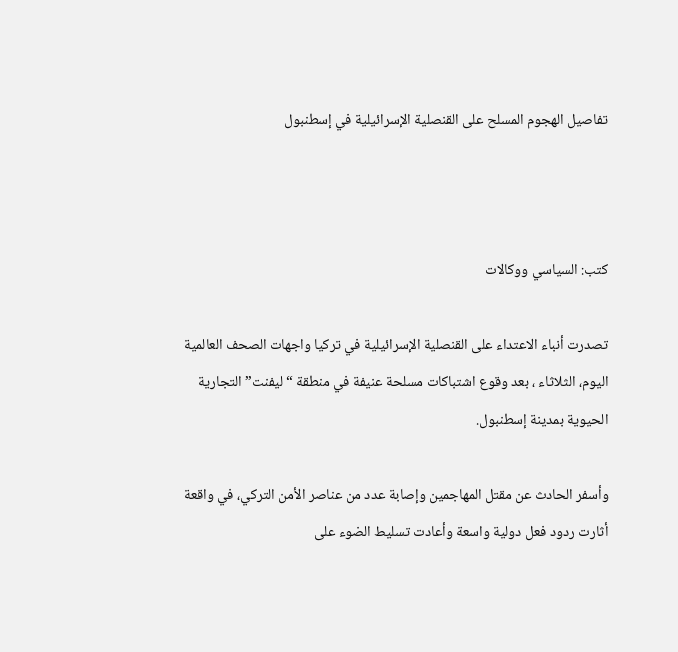تفاصيل الهجوم المسلح على القنصلية الإسرائيلية في إسطنبول



كتب: السياسي ووكالات

تصدرت أنباء الاعتداء على القنصلية الإسرائيلية في تركيا واجهات الصحف العالمية اليوم، الثلاثاء ، بعد وقوع اشتباكات مسلحة عنيفة في منطقة “ليفنت” التجارية الحيوية بمدينة إسطنبول.

وأسفر الحادث عن مقتل المهاجمين وإصابة عدد من عناصر الأمن التركي، في واقعة أثارت ردود فعل دولية واسعة وأعادت تسليط الضوء على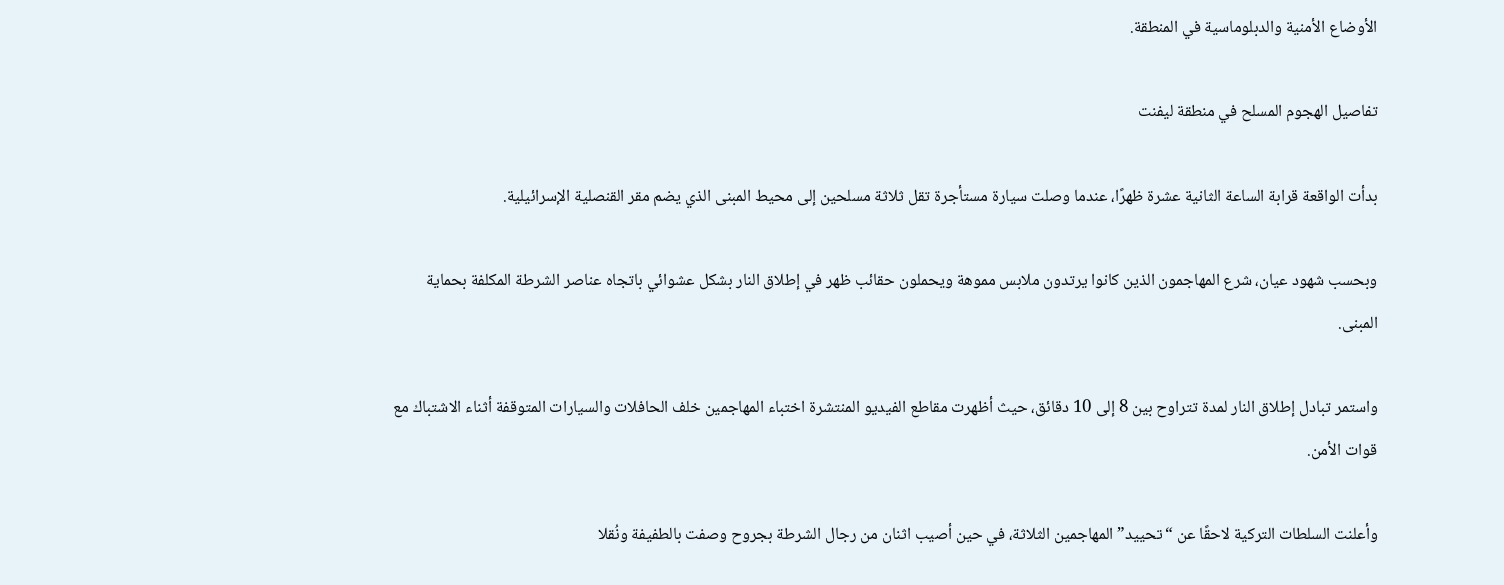الأوضاع الأمنية والدبلوماسية في المنطقة.

تفاصيل الهجوم المسلح في منطقة ليفنت

بدأت الواقعة قرابة الساعة الثانية عشرة ظهرًا، عندما وصلت سيارة مستأجرة تقل ثلاثة مسلحين إلى محيط المبنى الذي يضم مقر القنصلية الإسرائيلية.

وبحسب شهود عيان، شرع المهاجمون الذين كانوا يرتدون ملابس مموهة ويحملون حقائب ظهر في إطلاق النار بشكل عشوائي باتجاه عناصر الشرطة المكلفة بحماية المبنى.

واستمر تبادل إطلاق النار لمدة تتراوح بين 8 إلى 10 دقائق، حيث أظهرت مقاطع الفيديو المنتشرة اختباء المهاجمين خلف الحافلات والسيارات المتوقفة أثناء الاشتباك مع قوات الأمن.

وأعلنت السلطات التركية لاحقًا عن “تحييد” المهاجمين الثلاثة، في حين أصيب اثنان من رجال الشرطة بجروح وصفت بالطفيفة ونُقلا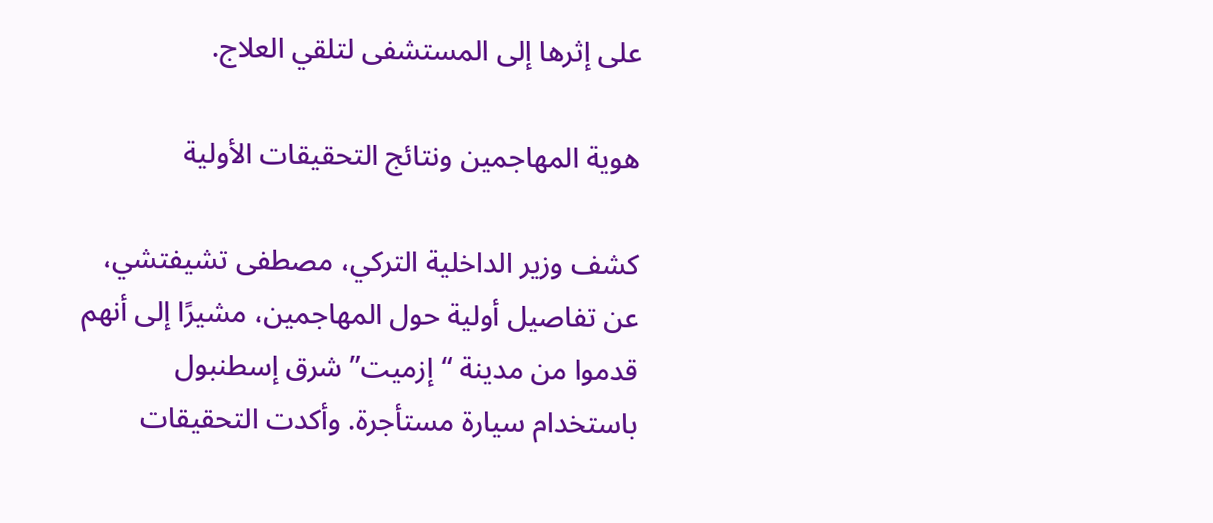على إثرها إلى المستشفى لتلقي العلاج.

هوية المهاجمين ونتائج التحقيقات الأولية

كشف وزير الداخلية التركي، مصطفى تشيفتشي، عن تفاصيل أولية حول المهاجمين، مشيرًا إلى أنهم قدموا من مدينة “إزميت” شرق إسطنبول باستخدام سيارة مستأجرة. وأكدت التحقيقات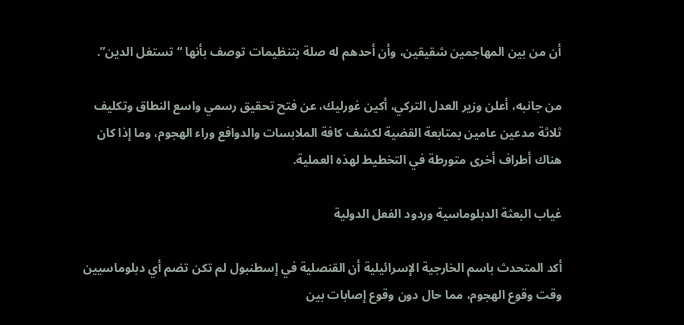أن من بين المهاجمين شقيقين، وأن أحدهم له صلة بتنظيمات توصف بأنها “تستغل الدين”.

من جانبه، أعلن وزير العدل التركي، أكين غورليك، عن فتح تحقيق رسمي واسع النطاق وتكليف ثلاثة مدعين عامين بمتابعة القضية لكشف كافة الملابسات والدوافع وراء الهجوم، وما إذا كان هناك أطراف أخرى متورطة في التخطيط لهذه العملية.

غياب البعثة الدبلوماسية وردود الفعل الدولية

أكد المتحدث باسم الخارجية الإسرائيلية أن القنصلية في إسطنبول لم تكن تضم أي دبلوماسيين وقت وقوع الهجوم، مما حال دون وقوع إصابات بين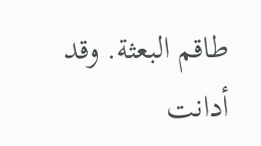طاقم البعثة. وقد أدانت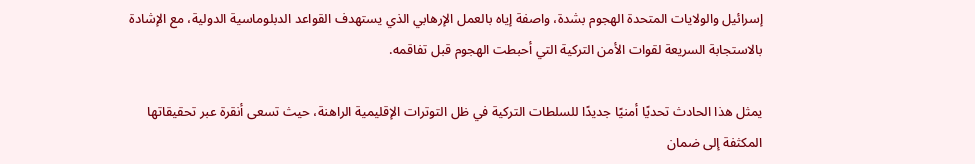إسرائيل والولايات المتحدة الهجوم بشدة، واصفة إياه بالعمل الإرهابي الذي يستهدف القواعد الدبلوماسية الدولية، مع الإشادة بالاستجابة السريعة لقوات الأمن التركية التي أحبطت الهجوم قبل تفاقمه.

يمثل هذا الحادث تحديًا أمنيًا جديدًا للسلطات التركية في ظل التوترات الإقليمية الراهنة، حيث تسعى أنقرة عبر تحقيقاتها المكثفة إلى ضمان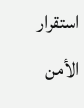استقرار الأمن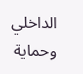الداخلي وحماية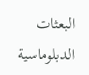البعثات الدبلوماسية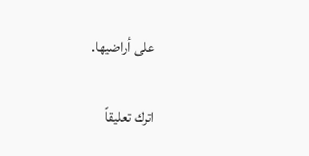على أراضيها.

اترك تعليقاً